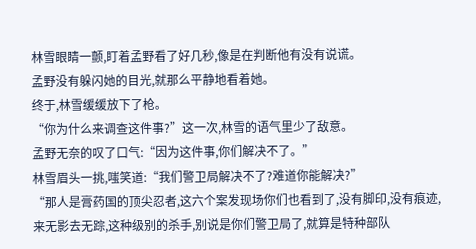林雪眼睛一颤,盯着孟野看了好几秒,像是在判断他有没有说谎。
孟野没有躲闪她的目光,就那么平静地看着她。
终于,林雪缓缓放下了枪。
“你为什么来调查这件事?”这一次,林雪的语气里少了敌意。
孟野无奈的叹了口气:“因为这件事,你们解决不了。”
林雪眉头一挑,嗤笑道:“我们警卫局解决不了?难道你能解决?”
“那人是膏药国的顶尖忍者,这六个案发现场你们也看到了,没有脚印,没有痕迹,来无影去无踪,这种级别的杀手,别说是你们警卫局了,就算是特种部队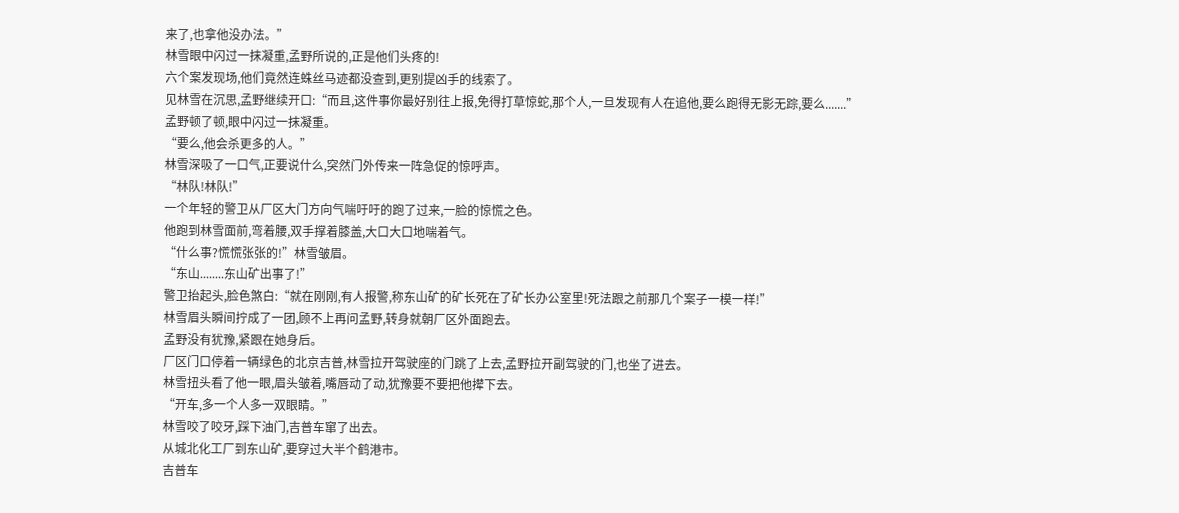来了,也拿他没办法。”
林雪眼中闪过一抹凝重,孟野所说的,正是他们头疼的!
六个案发现场,他们竟然连蛛丝马迹都没查到,更别提凶手的线索了。
见林雪在沉思,孟野继续开口:“而且,这件事你最好别往上报,免得打草惊蛇,那个人,一旦发现有人在追他,要么跑得无影无踪,要么.......”
孟野顿了顿,眼中闪过一抹凝重。
“要么,他会杀更多的人。”
林雪深吸了一口气,正要说什么,突然门外传来一阵急促的惊呼声。
“林队!林队!”
一个年轻的警卫从厂区大门方向气喘吁吁的跑了过来,一脸的惊慌之色。
他跑到林雪面前,弯着腰,双手撑着膝盖,大口大口地喘着气。
“什么事?慌慌张张的!”林雪皱眉。
“东山........东山矿出事了!”
警卫抬起头,脸色煞白:“就在刚刚,有人报警,称东山矿的矿长死在了矿长办公室里!死法跟之前那几个案子一模一样!”
林雪眉头瞬间拧成了一团,顾不上再问孟野,转身就朝厂区外面跑去。
孟野没有犹豫,紧跟在她身后。
厂区门口停着一辆绿色的北京吉普,林雪拉开驾驶座的门跳了上去,孟野拉开副驾驶的门,也坐了进去。
林雪扭头看了他一眼,眉头皱着,嘴唇动了动,犹豫要不要把他撵下去。
“开车,多一个人多一双眼睛。”
林雪咬了咬牙,踩下油门,吉普车窜了出去。
从城北化工厂到东山矿,要穿过大半个鹤港市。
吉普车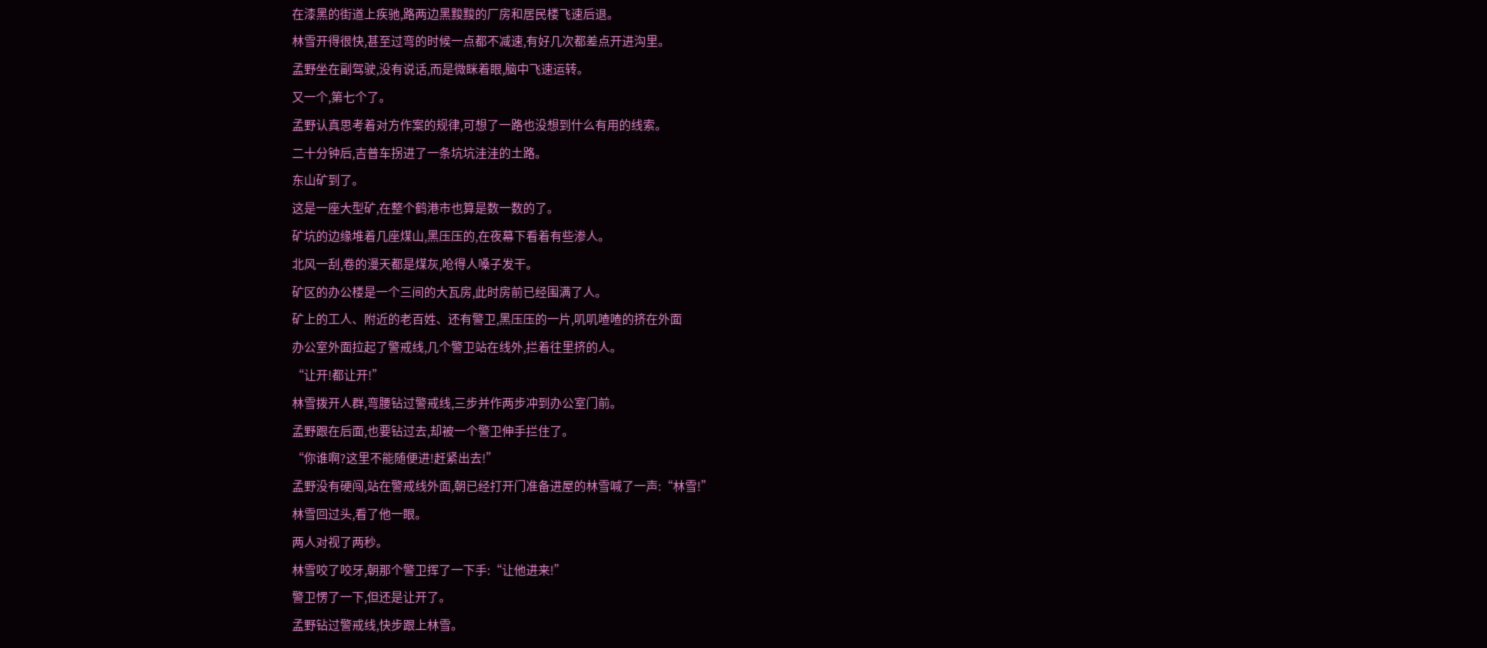在漆黑的街道上疾驰,路两边黑黢黢的厂房和居民楼飞速后退。
林雪开得很快,甚至过弯的时候一点都不减速,有好几次都差点开进沟里。
孟野坐在副驾驶,没有说话,而是微眯着眼,脑中飞速运转。
又一个,第七个了。
孟野认真思考着对方作案的规律,可想了一路也没想到什么有用的线索。
二十分钟后,吉普车拐进了一条坑坑洼洼的土路。
东山矿到了。
这是一座大型矿,在整个鹤港市也算是数一数的了。
矿坑的边缘堆着几座煤山,黑压压的,在夜幕下看着有些渗人。
北风一刮,卷的漫天都是煤灰,呛得人嗓子发干。
矿区的办公楼是一个三间的大瓦房,此时房前已经围满了人。
矿上的工人、附近的老百姓、还有警卫,黑压压的一片,叽叽喳喳的挤在外面
办公室外面拉起了警戒线,几个警卫站在线外,拦着往里挤的人。
“让开!都让开!”
林雪拨开人群,弯腰钻过警戒线,三步并作两步冲到办公室门前。
孟野跟在后面,也要钻过去,却被一个警卫伸手拦住了。
“你谁啊?这里不能随便进!赶紧出去!”
孟野没有硬闯,站在警戒线外面,朝已经打开门准备进屋的林雪喊了一声:“林雪!”
林雪回过头,看了他一眼。
两人对视了两秒。
林雪咬了咬牙,朝那个警卫挥了一下手:“让他进来!”
警卫愣了一下,但还是让开了。
孟野钻过警戒线,快步跟上林雪。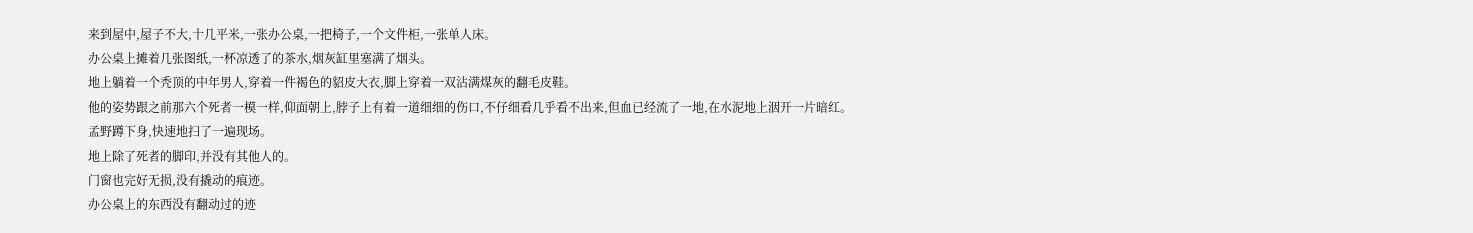来到屋中,屋子不大,十几平米,一张办公桌,一把椅子,一个文件柜,一张单人床。
办公桌上摊着几张图纸,一杯凉透了的茶水,烟灰缸里塞满了烟头。
地上躺着一个秃顶的中年男人,穿着一件褐色的貂皮大衣,脚上穿着一双沾满煤灰的翻毛皮鞋。
他的姿势跟之前那六个死者一模一样,仰面朝上,脖子上有着一道细细的伤口,不仔细看几乎看不出来,但血已经流了一地,在水泥地上洇开一片暗红。
孟野蹲下身,快速地扫了一遍现场。
地上除了死者的脚印,并没有其他人的。
门窗也完好无损,没有撬动的痕迹。
办公桌上的东西没有翻动过的迹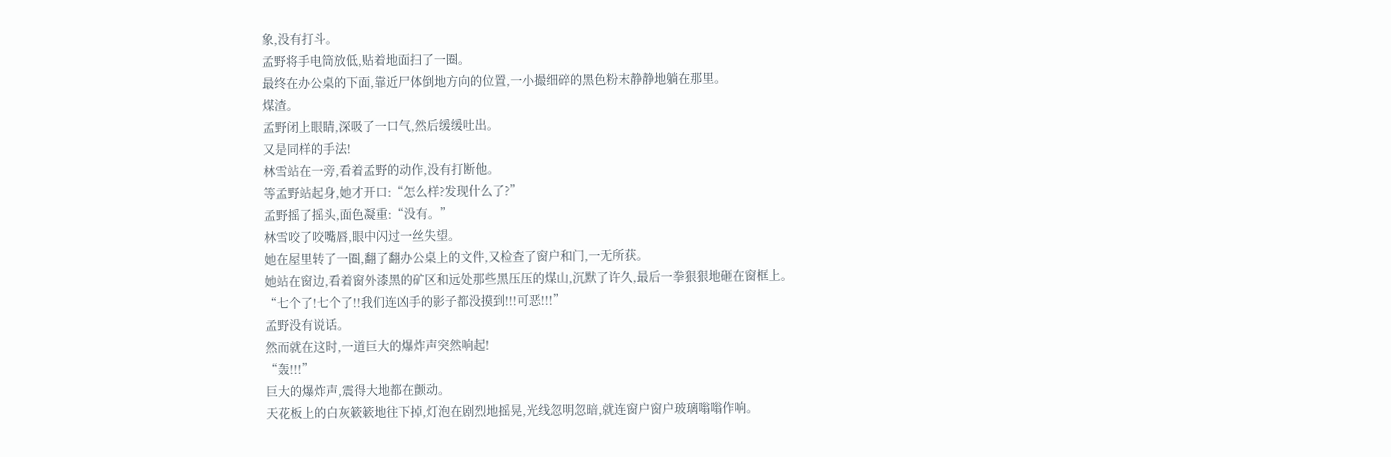象,没有打斗。
孟野将手电筒放低,贴着地面扫了一圈。
最终在办公桌的下面,靠近尸体倒地方向的位置,一小撮细碎的黑色粉末静静地躺在那里。
煤渣。
孟野闭上眼睛,深吸了一口气,然后缓缓吐出。
又是同样的手法!
林雪站在一旁,看着孟野的动作,没有打断他。
等孟野站起身,她才开口:“怎么样?发现什么了?”
孟野摇了摇头,面色凝重:“没有。”
林雪咬了咬嘴唇,眼中闪过一丝失望。
她在屋里转了一圈,翻了翻办公桌上的文件,又检查了窗户和门,一无所获。
她站在窗边,看着窗外漆黑的矿区和远处那些黑压压的煤山,沉默了许久,最后一拳狠狠地砸在窗框上。
“七个了!七个了!!我们连凶手的影子都没摸到!!!可恶!!!”
孟野没有说话。
然而就在这时,一道巨大的爆炸声突然响起!
“轰!!!”
巨大的爆炸声,震得大地都在颤动。
天花板上的白灰簌簌地往下掉,灯泡在剧烈地摇晃,光线忽明忽暗,就连窗户窗户玻璃嗡嗡作响。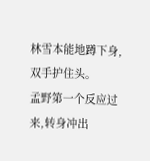林雪本能地蹲下身,双手护住头。
孟野第一个反应过来,转身冲出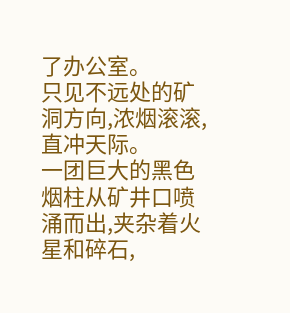了办公室。
只见不远处的矿洞方向,浓烟滚滚,直冲天际。
一团巨大的黑色烟柱从矿井口喷涌而出,夹杂着火星和碎石,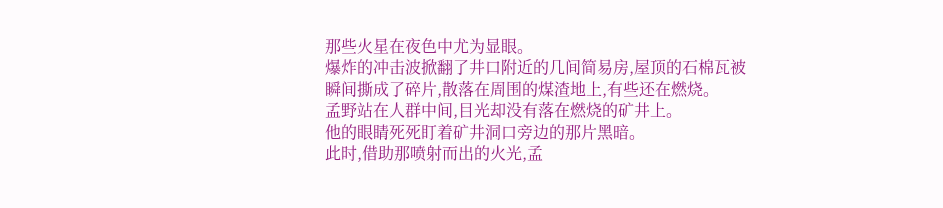那些火星在夜色中尤为显眼。
爆炸的冲击波掀翻了井口附近的几间简易房,屋顶的石棉瓦被瞬间撕成了碎片,散落在周围的煤渣地上,有些还在燃烧。
孟野站在人群中间,目光却没有落在燃烧的矿井上。
他的眼睛死死盯着矿井洞口旁边的那片黑暗。
此时,借助那喷射而出的火光,孟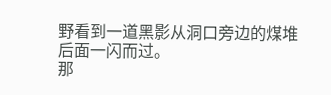野看到一道黑影从洞口旁边的煤堆后面一闪而过。
那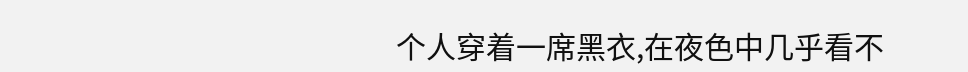个人穿着一席黑衣,在夜色中几乎看不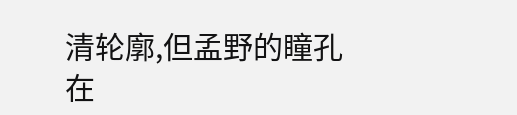清轮廓,但孟野的瞳孔在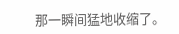那一瞬间猛地收缩了。